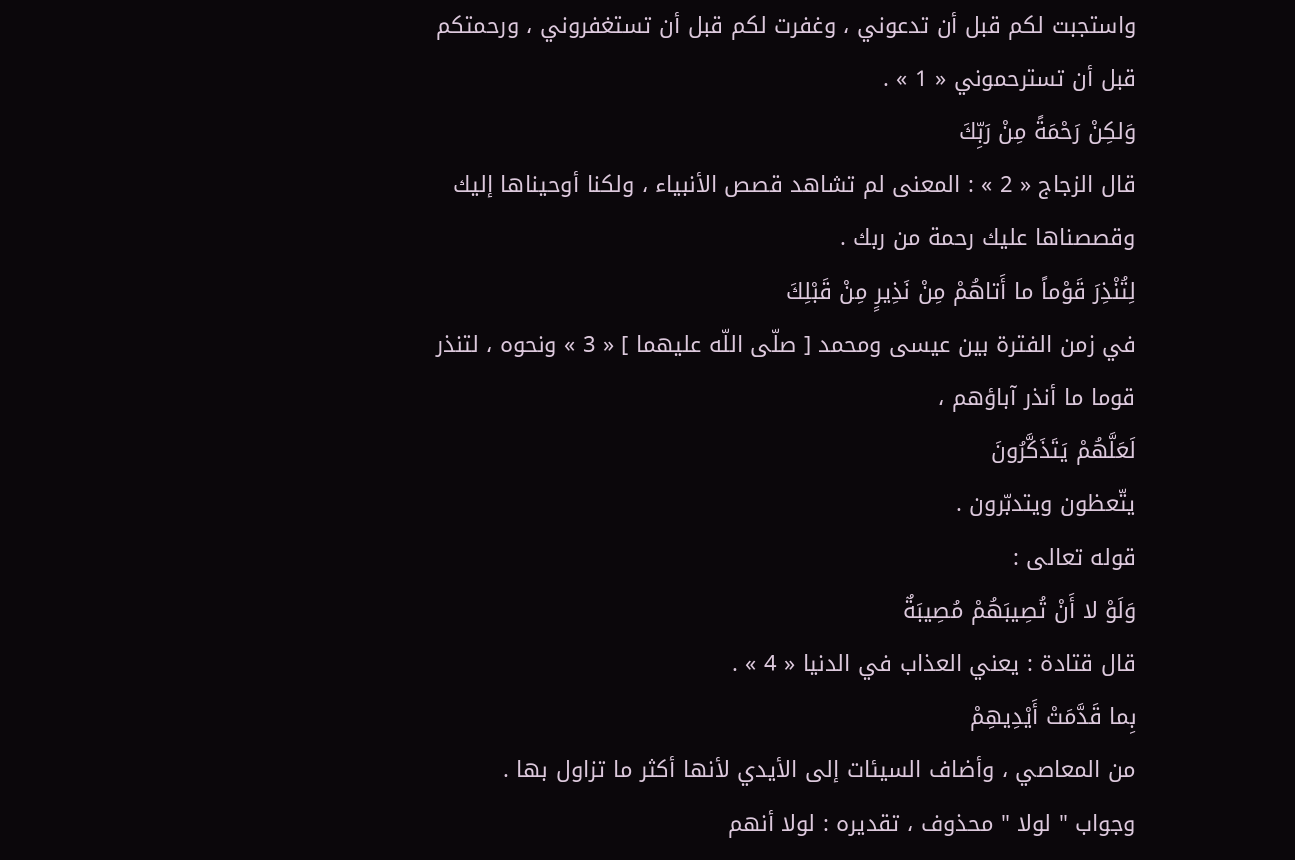واستجبت لكم قبل أن تدعوني ، وغفرت لكم قبل أن تستغفروني ، ورحمتكم قبل أن تسترحموني « 1 » .
وَلكِنْ رَحْمَةً مِنْ رَبِّكَ
قال الزجاج « 2 » : المعنى لم تشاهد قصص الأنبياء ، ولكنا أوحيناها إليك وقصصناها عليك رحمة من ربك .
لِتُنْذِرَ قَوْماً ما أَتاهُمْ مِنْ نَذِيرٍ مِنْ قَبْلِكَ
في زمن الفترة بين عيسى ومحمد [ صلّى اللّه عليهما ] « 3 » ونحوه ، لتنذر قوما ما أنذر آباؤهم ،
لَعَلَّهُمْ يَتَذَكَّرُونَ
يتّعظون ويتدبّرون .
قوله تعالى :
وَلَوْ لا أَنْ تُصِيبَهُمْ مُصِيبَةٌ
قال قتادة : يعني العذاب في الدنيا « 4 » .
بِما قَدَّمَتْ أَيْدِيهِمْ
من المعاصي ، وأضاف السيئات إلى الأيدي لأنها أكثر ما تزاول بها .
وجواب " لولا " محذوف ، تقديره : لولا أنهم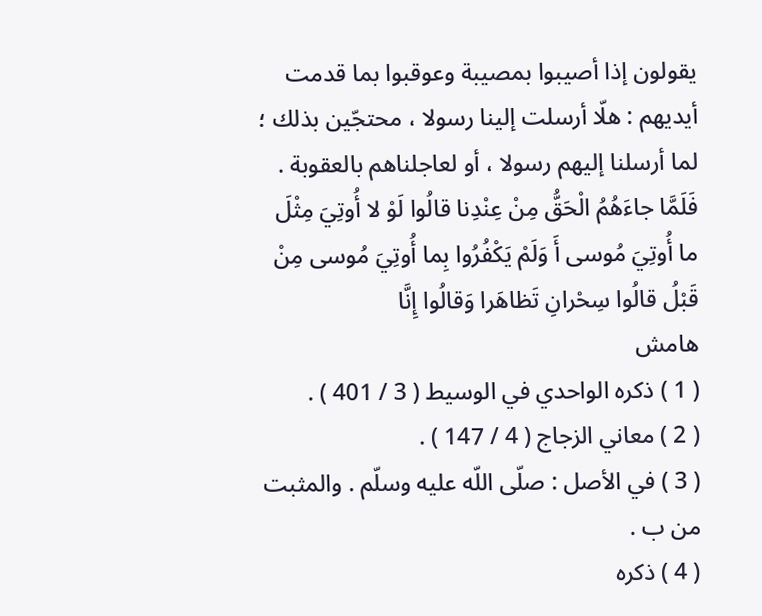يقولون إذا أصيبوا بمصيبة وعوقبوا بما قدمت أيديهم : هلّا أرسلت إلينا رسولا ، محتجّين بذلك ؛ لما أرسلنا إليهم رسولا ، أو لعاجلناهم بالعقوبة .
فَلَمَّا جاءَهُمُ الْحَقُّ مِنْ عِنْدِنا قالُوا لَوْ لا أُوتِيَ مِثْلَ ما أُوتِيَ مُوسى أَ وَلَمْ يَكْفُرُوا بِما أُوتِيَ مُوسى مِنْ قَبْلُ قالُوا سِحْرانِ تَظاهَرا وَقالُوا إِنَّا
هامش
( 1 ) ذكره الواحدي في الوسيط ( 3 / 401 ) .
( 2 ) معاني الزجاج ( 4 / 147 ) .
( 3 ) في الأصل : صلّى اللّه عليه وسلّم . والمثبت من ب .
( 4 ) ذكره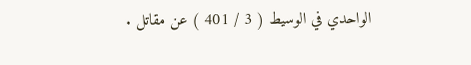الواحدي في الوسيط ( 3 / 401 ) عن مقاتل .